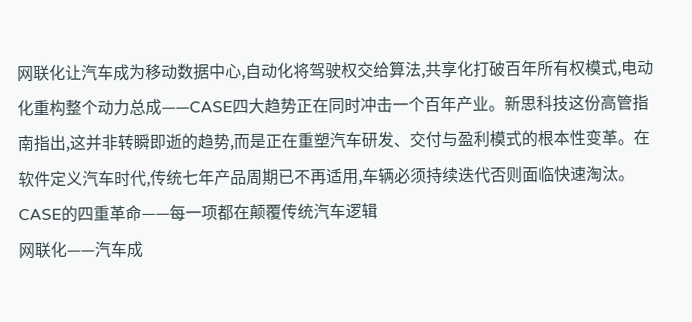网联化让汽车成为移动数据中心,自动化将驾驶权交给算法,共享化打破百年所有权模式,电动化重构整个动力总成——CASE四大趋势正在同时冲击一个百年产业。新思科技这份高管指南指出,这并非转瞬即逝的趋势,而是正在重塑汽车研发、交付与盈利模式的根本性变革。在软件定义汽车时代,传统七年产品周期已不再适用,车辆必须持续迭代否则面临快速淘汰。
CASE的四重革命——每一项都在颠覆传统汽车逻辑
网联化——汽车成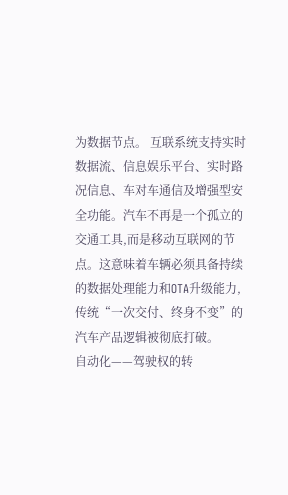为数据节点。 互联系统支持实时数据流、信息娱乐平台、实时路况信息、车对车通信及增强型安全功能。汽车不再是一个孤立的交通工具,而是移动互联网的节点。这意味着车辆必须具备持续的数据处理能力和OTA升级能力,传统“一次交付、终身不变”的汽车产品逻辑被彻底打破。
自动化——驾驶权的转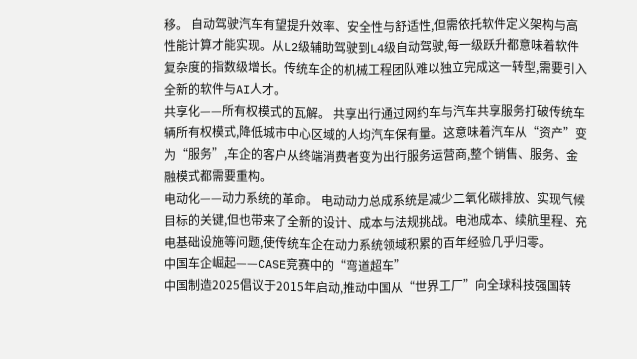移。 自动驾驶汽车有望提升效率、安全性与舒适性,但需依托软件定义架构与高性能计算才能实现。从L2级辅助驾驶到L4级自动驾驶,每一级跃升都意味着软件复杂度的指数级增长。传统车企的机械工程团队难以独立完成这一转型,需要引入全新的软件与AI人才。
共享化——所有权模式的瓦解。 共享出行通过网约车与汽车共享服务打破传统车辆所有权模式,降低城市中心区域的人均汽车保有量。这意味着汽车从“资产”变为“服务”,车企的客户从终端消费者变为出行服务运营商,整个销售、服务、金融模式都需要重构。
电动化——动力系统的革命。 电动动力总成系统是减少二氧化碳排放、实现气候目标的关键,但也带来了全新的设计、成本与法规挑战。电池成本、续航里程、充电基础设施等问题,使传统车企在动力系统领域积累的百年经验几乎归零。
中国车企崛起——CASE竞赛中的“弯道超车”
中国制造2025倡议于2015年启动,推动中国从“世界工厂”向全球科技强国转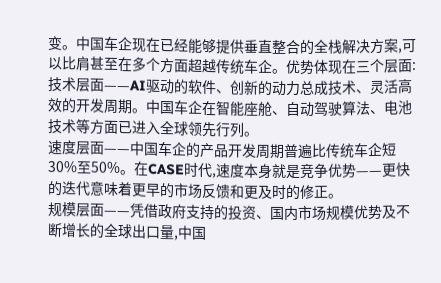变。中国车企现在已经能够提供垂直整合的全栈解决方案,可以比肩甚至在多个方面超越传统车企。优势体现在三个层面:
技术层面——AI驱动的软件、创新的动力总成技术、灵活高效的开发周期。中国车企在智能座舱、自动驾驶算法、电池技术等方面已进入全球领先行列。
速度层面——中国车企的产品开发周期普遍比传统车企短30%至50%。在CASE时代,速度本身就是竞争优势——更快的迭代意味着更早的市场反馈和更及时的修正。
规模层面——凭借政府支持的投资、国内市场规模优势及不断增长的全球出口量,中国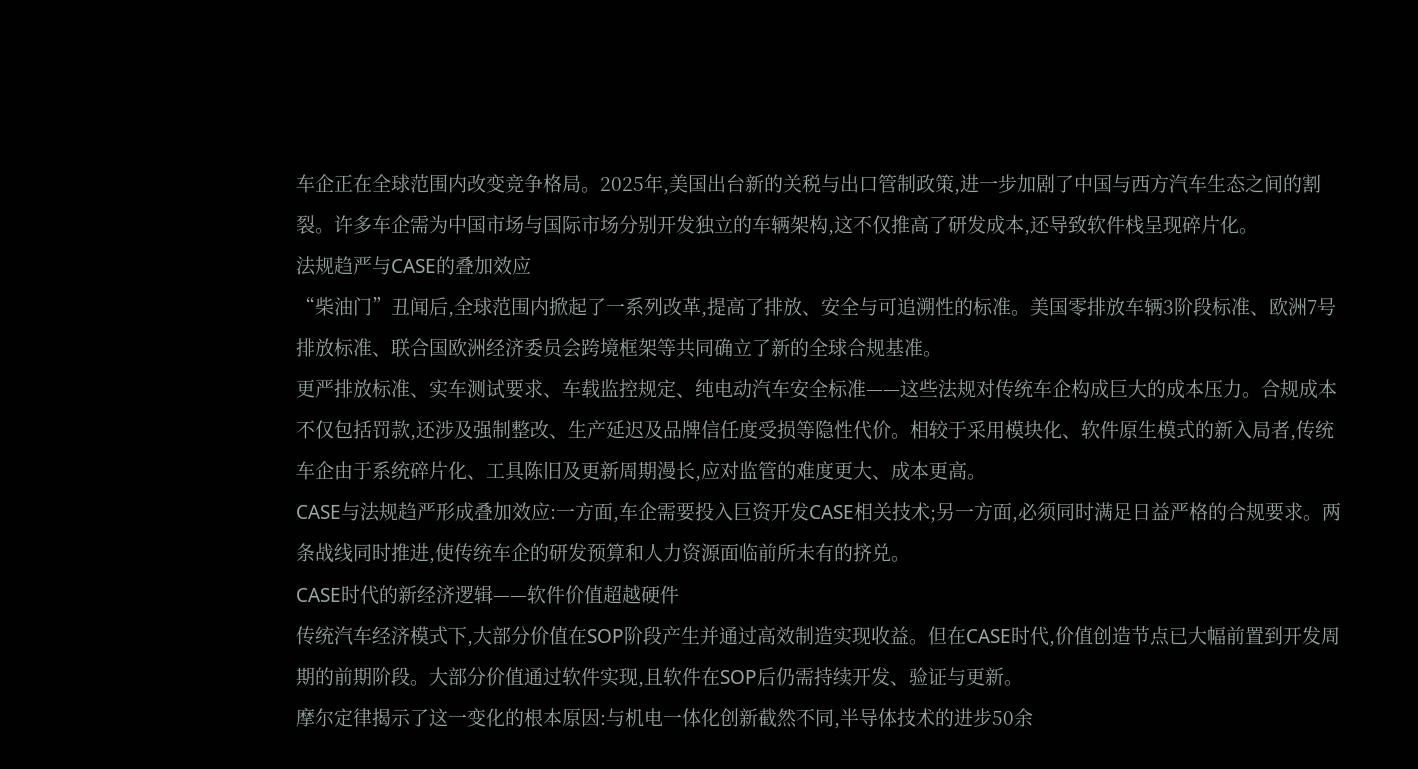车企正在全球范围内改变竞争格局。2025年,美国出台新的关税与出口管制政策,进一步加剧了中国与西方汽车生态之间的割裂。许多车企需为中国市场与国际市场分别开发独立的车辆架构,这不仅推高了研发成本,还导致软件栈呈现碎片化。
法规趋严与CASE的叠加效应
“柴油门”丑闻后,全球范围内掀起了一系列改革,提高了排放、安全与可追溯性的标准。美国零排放车辆3阶段标准、欧洲7号排放标准、联合国欧洲经济委员会跨境框架等共同确立了新的全球合规基准。
更严排放标准、实车测试要求、车载监控规定、纯电动汽车安全标准——这些法规对传统车企构成巨大的成本压力。合规成本不仅包括罚款,还涉及强制整改、生产延迟及品牌信任度受损等隐性代价。相较于采用模块化、软件原生模式的新入局者,传统车企由于系统碎片化、工具陈旧及更新周期漫长,应对监管的难度更大、成本更高。
CASE与法规趋严形成叠加效应:一方面,车企需要投入巨资开发CASE相关技术;另一方面,必须同时满足日益严格的合规要求。两条战线同时推进,使传统车企的研发预算和人力资源面临前所未有的挤兑。
CASE时代的新经济逻辑——软件价值超越硬件
传统汽车经济模式下,大部分价值在SOP阶段产生并通过高效制造实现收益。但在CASE时代,价值创造节点已大幅前置到开发周期的前期阶段。大部分价值通过软件实现,且软件在SOP后仍需持续开发、验证与更新。
摩尔定律揭示了这一变化的根本原因:与机电一体化创新截然不同,半导体技术的进步50余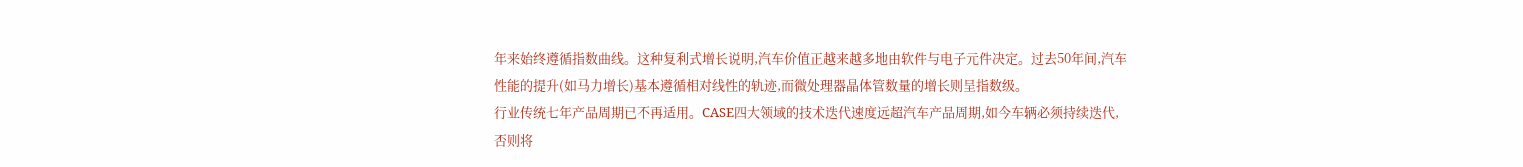年来始终遵循指数曲线。这种复利式增长说明,汽车价值正越来越多地由软件与电子元件决定。过去50年间,汽车性能的提升(如马力增长)基本遵循相对线性的轨迹,而微处理器晶体管数量的增长则呈指数级。
行业传统七年产品周期已不再适用。CASE四大领域的技术迭代速度远超汽车产品周期,如今车辆必须持续迭代,否则将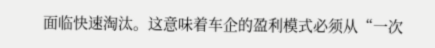面临快速淘汰。这意味着车企的盈利模式必须从“一次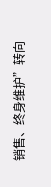销售、终身维护”转向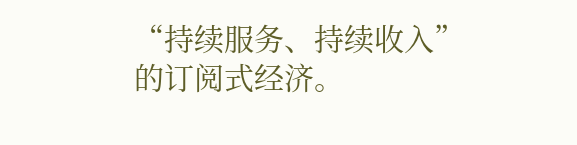“持续服务、持续收入”的订阅式经济。